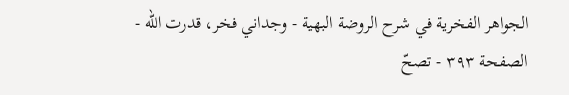الجواهر الفخرية في شرح الروضة البهية - وجداني فخر، قدرت الله - الصفحة ٣٩٣ - تصحّ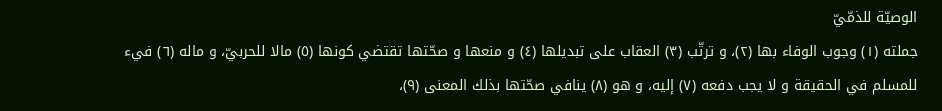الوصيّة للذمّيّ
جملته (١) وجوب الوفاء بها (٢)، و ترتّب (٣) العقاب على تبديلها (٤) و منعها و صحّتها تقتضي كونها (٥) مالا للحربيّ، و ماله (٦) فيء للمسلم في الحقيقة و لا يجب دفعه (٧) إليه، و هو (٨) ينافي صحّتها بذلك المعنى (٩)،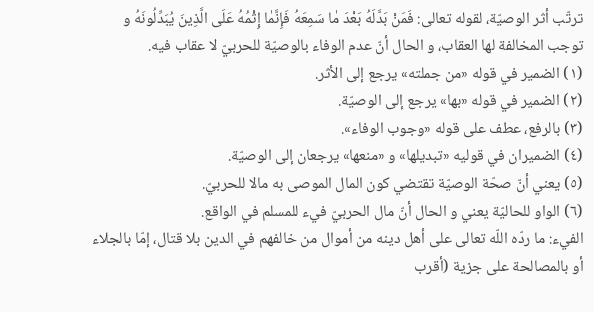ترتّب أثر الوصيّة، لقوله تعالى: فَمَنْ بَدَّلَهُ بَعْدَ مٰا سَمِعَهُ فَإِنَّمٰا إِثْمُهُ عَلَى الَّذِينَ يُبَدِّلُونَهُ و توجب المخالفة لها العقاب، و الحال أنّ عدم الوفاء بالوصيّة للحربيّ لا عقاب فيه.
(١) الضمير في قوله «من جملته» يرجع إلى الأثر.
(٢) الضمير في قوله «بها» يرجع إلى الوصيّة.
(٣) بالرفع، عطف على قوله «وجوب الوفاء».
(٤) الضميران في قوليه «تبديلها» و «منعها» يرجعان إلى الوصيّة.
(٥) يعني أنّ صحّة الوصيّة تقتضي كون المال الموصى به مالا للحربيّ.
(٦) الواو للحاليّة يعني و الحال أنّ مال الحربيّ فيء للمسلم في الواقع.
الفيء: ما ردّه اللّه تعالى على أهل دينه من أموال من خالفهم في الدين بلا قتال، إمّا بالجلاء أو بالمصالحة على جزية (أقرب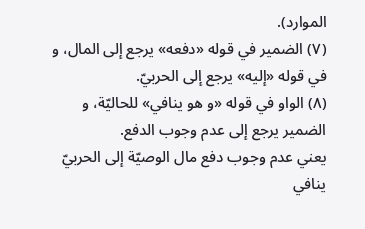الموارد).
(٧) الضمير في قوله «دفعه» يرجع إلى المال، و في قوله «إليه» يرجع إلى الحربيّ.
(٨) الواو في قوله «و هو ينافي» للحاليّة، و الضمير يرجع إلى عدم وجوب الدفع.
يعني عدم وجوب دفع مال الوصيّة إلى الحربيّ ينافي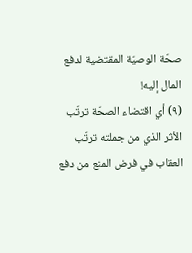صحّة الوصيّة المقتضية لدفع المال إليه!
(٩) أي اقتضاء الصحّة ترتّب الأثر الذي من جملته ترتّب العقاب في فرض المنع من دفع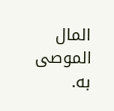المال الموصى به.